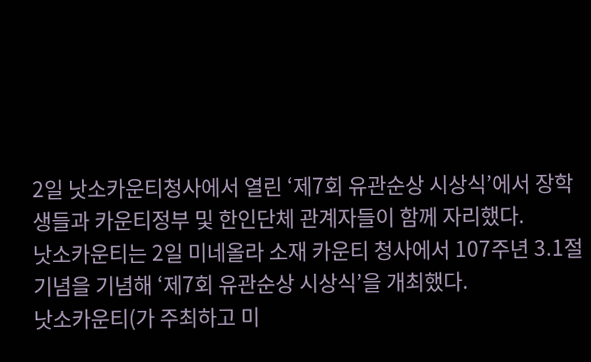2일 낫소카운티청사에서 열린 ‘제7회 유관순상 시상식’에서 장학생들과 카운티정부 및 한인단체 관계자들이 함께 자리했다.
낫소카운티는 2일 미네올라 소재 카운티 청사에서 107주년 3.1절 기념을 기념해 ‘제7회 유관순상 시상식’을 개최했다.
낫소카운티(가 주최하고 미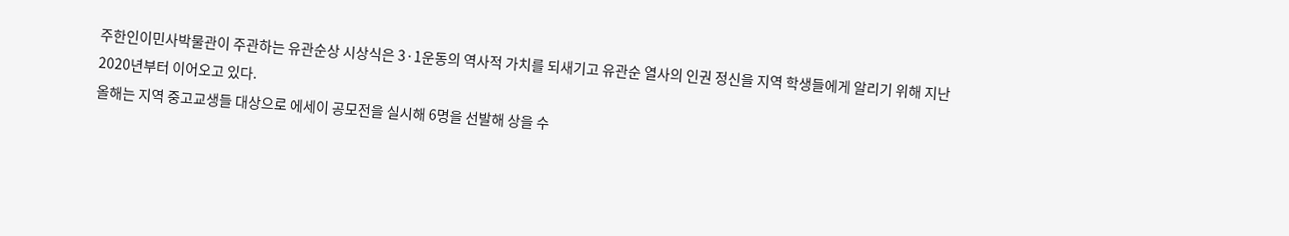주한인이민사박물관이 주관하는 유관순상 시상식은 3·1운동의 역사적 가치를 되새기고 유관순 열사의 인권 정신을 지역 학생들에게 알리기 위해 지난 2020년부터 이어오고 있다.
올해는 지역 중고교생들 대상으로 에세이 공모전을 실시해 6명을 선발해 상을 수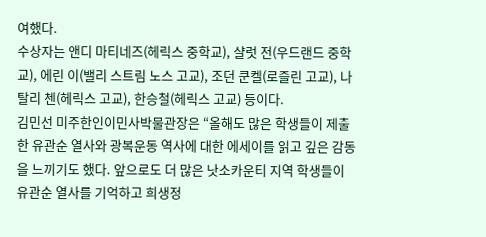여했다.
수상자는 앤디 마티네즈(헤릭스 중학교), 샬럿 전(우드랜드 중학교), 에린 이(밸리 스트림 노스 고교), 조던 쿤켈(로즐린 고교), 나탈리 첸(헤릭스 고교), 한승철(헤릭스 고교) 등이다.
김민선 미주한인이민사박물관장은 “올해도 많은 학생들이 제출한 유관순 열사와 광복운동 역사에 대한 에세이를 읽고 깊은 감동을 느끼기도 했다. 앞으로도 더 많은 낫소카운티 지역 학생들이 유관순 열사를 기억하고 희생정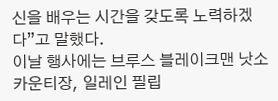신을 배우는 시간을 갖도록 노력하겠다”고 말했다.
이날 행사에는 브루스 블레이크맨 낫소카운티장, 일레인 필립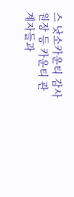스 낫소카운티 감사원장 등 카운티 관계자들과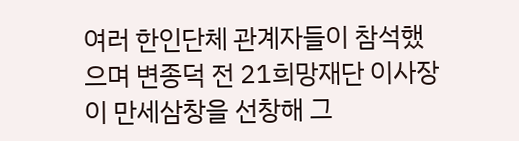여러 한인단체 관계자들이 참석했으며 변종덕 전 21희망재단 이사장이 만세삼창을 선창해 그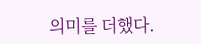의미를 더했다.